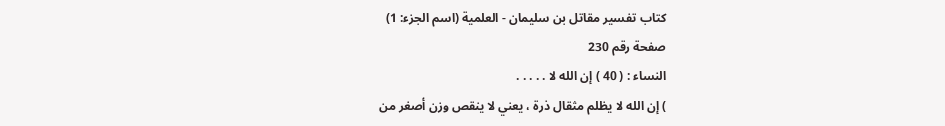كتاب تفسير مقاتل بن سليمان - العلمية (اسم الجزء: 1)
صفحة رقم 230
النساء : ( 40 ) إن الله لا . . . . .
) إن الله لا يظلم مثقال ذرة ، يعني لا ينقص وزن أصغر من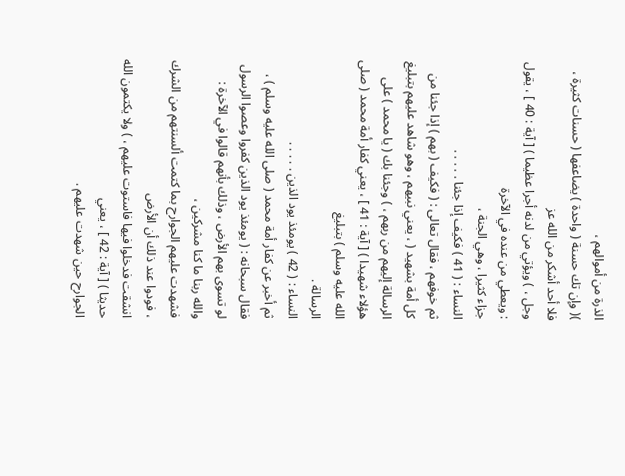الذرة من أموالهم ،
)( وإن تك حسنة ( واحدة ) يضاعفها ( حسنات كثيرة ، فلا أحد أشكر من الله عز
وجل ، ) ويؤتي من لدنه أجرا عظيما ) [ آية : 40 ] ، يقول : ويعطي من عنده في الآخرة
جزاء كثيرا ، وهي الجنة ،
النساء : ( 41 ) فكيف إذا جئنا . . . . .
ثم خوفهم ، فقال تعالى : ( فكيف ( بهم ) إذا جئنا من كل أمة بشهيد ( ، يعني نبيهم ، وهو شاهد عليهم بتبليغ الرسالة إليهم من ربهم ، ) وجئنا بك ( يا محمد ) على هؤلاء شهيدا ) [ آية : 41 ] ، يعني كفار أمة محمد ( صلى الله عليه وسلم ) بتبليغ
الرسالة .
النساء : ( 42 ) يومئذ يود الذين . . . . .
ثم أخبر عن كفار أمة محمد ( صلى الله عليه وسلم ) ، فقال سبحانه : ( يومئذ يود الذين كفروا وعصوا الرسول لو تسوى بهم الأرض ، وذلك بأنهم قالوا في الآخرة : والله ربنا ما كنا مشركين ،
فشهدت عليهم الجوارح بما كتمت ألسنتهم من الشرك ، فودوا عند ذلك أن الأرض
انشقت فدخلوا فيها فاستوت عليهم ، ) ولا يكتمون الله حديثا ) [ آية : 42 ] ، يعني
الجوارح حين شهدت عليهم .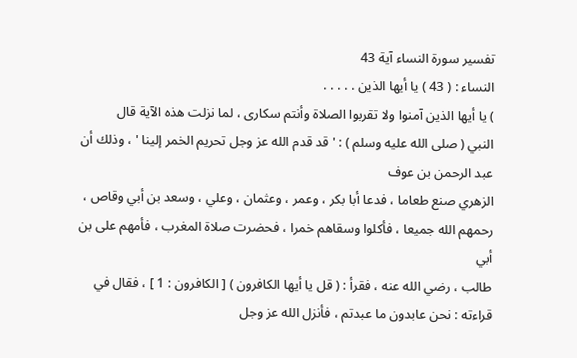تفسير سورة النساء آية 43
النساء : ( 43 ) يا أيها الذين . . . . .
) يا أيها الذين آمنوا ولا تقربوا الصلاة وأنتم سكارى ، لما نزلت هذه الآية قال
النبي ( صلى الله عليه وسلم ) : ' قد قدم الله عز وجل تحريم الخمر إلينا ' ، وذلك أن عبد الرحمن بن عوف
الزهري صنع طعاما ، فدعا أبا بكر ، وعمر ، وعثمان ، وعلي ، وسعد بن أبي وقاص ،
رحمهم الله جميعا ، فأكلوا وسقاهم خمرا ، فحضرت صلاة المغرب ، فأمهم على بن أبي
طالب ، رضي الله عنه ، فقرأ : ( قل يا أيها الكافرون ) [ الكافرون : 1 ] ، فقال في
قراءته : نحن عابدون ما عبدتم ، فأنزل الله عز وجل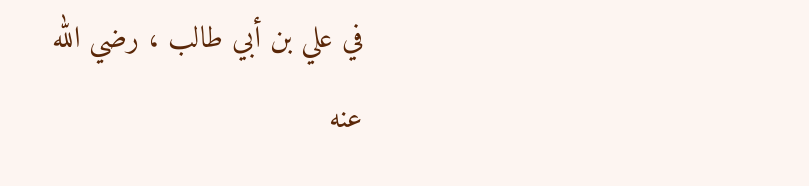في علي بن أبي طالب ، رضي الله
عنه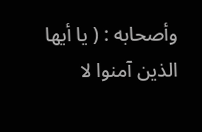وأصحابه : ( يا أيها الذين آمنوا لا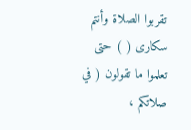تقربوا الصلاة وأنتم سكارى ( ) حتى تعلموا ما تقولون ( في صلاتكم ،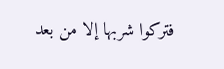فتركوا شربها إلا من بعد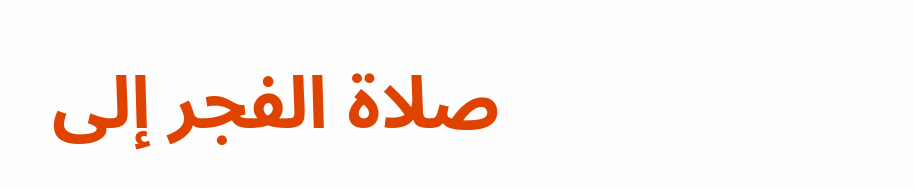صلاة الفجر إلى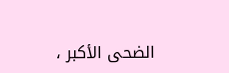الضحى الأكبر ،